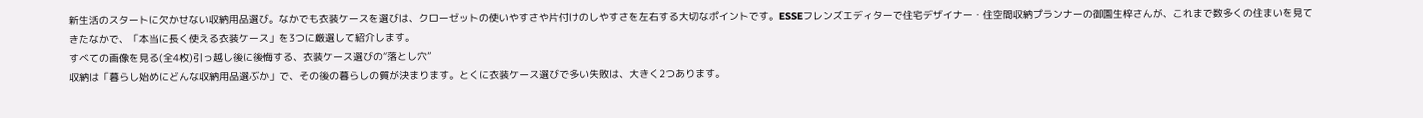新生活のスタートに欠かせない収納用品選び。なかでも衣装ケースを選びは、クローゼットの使いやすさや片付けのしやすさを左右する大切なポイントです。ESSEフレンズエディターで住宅デザイナー・住空間収納プランナーの御園生梓さんが、これまで数多くの住まいを見てきたなかで、「本当に長く使える衣装ケース」を3つに厳選して紹介します。
すべての画像を見る(全4枚)引っ越し後に後悔する、衣装ケース選びの“落とし穴”
収納は「暮らし始めにどんな収納用品選ぶか」で、その後の暮らしの質が決まります。とくに衣装ケース選びで多い失敗は、大きく2つあります。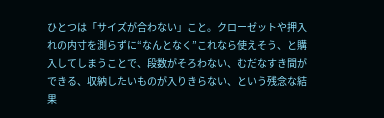ひとつは「サイズが合わない」こと。クローゼットや押入れの内寸を測らずに“なんとなく”これなら使えそう、と購入してしまうことで、段数がそろわない、むだなすき間ができる、収納したいものが入りきらない、という残念な結果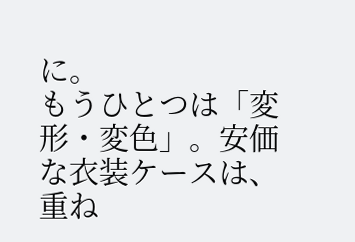に。
もうひとつは「変形・変色」。安価な衣装ケースは、重ね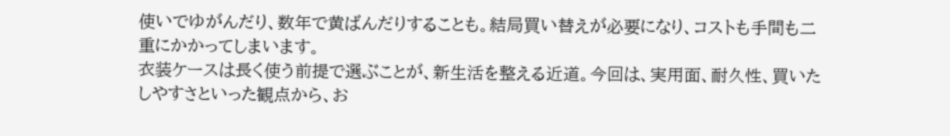使いでゆがんだり、数年で黄ばんだりすることも。結局買い替えが必要になり、コストも手間も二重にかかってしまいます。
衣装ケースは長く使う前提で選ぶことが、新生活を整える近道。今回は、実用面、耐久性、買いたしやすさといった観点から、お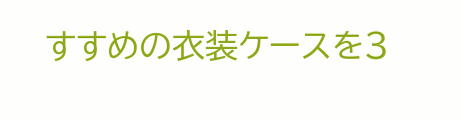すすめの衣装ケースを3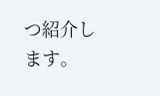つ紹介します。